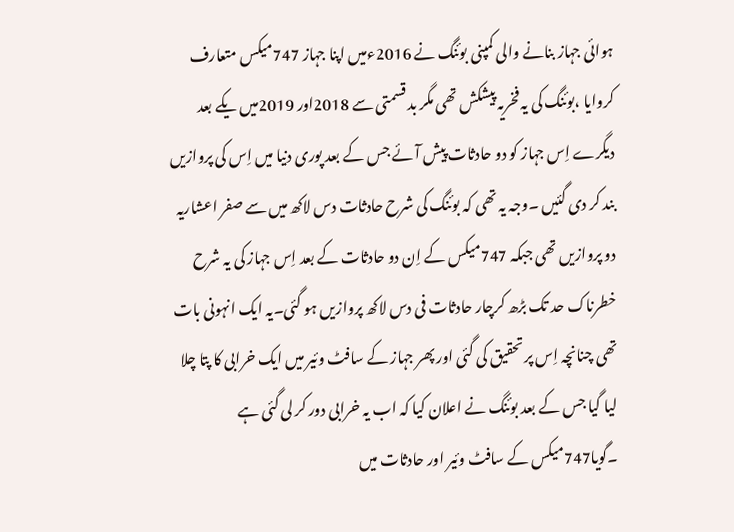ہوائی جہاز بنانے والی کمپنی بوئنگ نے 2016ءمیں اپنا جہاز 747میکس متعارف کروایا ،بوئنگ کی یہ فخریہ پیشکش تھی مگر بد قسمتی سے 2018اور 2019میں یکے بعد دیگرے اِس جہاز کو دو حادثات پیش آئے جس کے بعد پوری دنیا میں اِس کی پروازیں بند کر دی گئیں ۔وجہ یہ تھی کہ بوئنگ کی شرح حادثات دس لاکھ میں سے صفر اعشاریہ دو پروازیں تھی جبکہ 747میکس کے اِن دو حادثات کے بعد اِس جہاز کی یہ شرح خطرناک حد تک بڑھ کرچار حادثات فی دس لاکھ پروازیں ہو گئی۔یہ ایک انہونی بات تھی چنانچہ اِس پر تحقیق کی گئی اور پھر جہاز کے سافٹ وئیر میں ایک خرابی کا پتا چلا لیا گیا جس کے بعد بوئنگ نے اعلان کیا کہ اب یہ خرابی دور کر لی گئی ہے ۔گویا747میکس کے سافٹ وئیر اور حادثات میں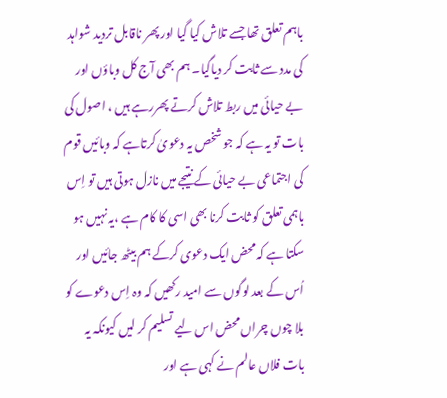باہم تعلق تھا جسے تلاش کیا گیا اور پھر ناقابل تردید شواہد کی مدد سے ثابت کر دیاگیا۔ ہم بھی آج کل وباؤں اور بے حیائی میں ربط تلاش کرتے پھررہے ہیں ، اصول کی بات تو یہ ہے کہ جو شخص یہ دعویٰ کرتاہے کہ وبائیں قوم کی اجتماعی بے حیائی کے نتیجے میں نازل ہوتی ہیں تو اِس باہمی تعلق کو ثابت کرنا بھی اسی کا کام ہے ،یہ نہیں ہو سکتا ہے کہ محض ایک دعوی کرکے ہم بیٹھ جائیں اور اُس کے بعد لوگوں سے امید رکھیں کہ وہ اِس دعوے کو بلا چوں چراں محض اس لیے تسلیم کر لیں کیونکہ یہ بات فلاں عالم نے کہی ہے اور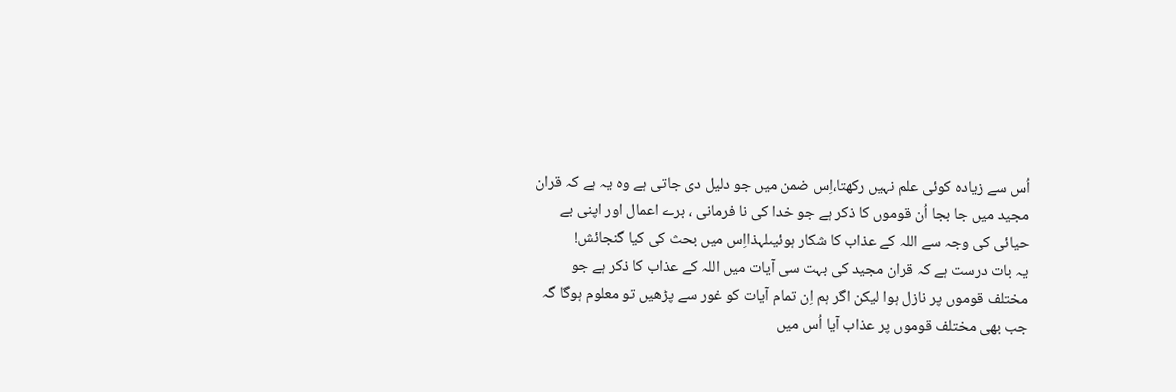اُس سے زیادہ کوئی علم نہیں رکھتا،اِس ضمن میں جو دلیل دی جاتی ہے وہ یہ ہے کہ قران مجید میں جا بجا اُن قوموں کا ذکر ہے جو خدا کی نا فرمانی ، برے اعمال اور اپنی بے حیائی کی وجہ سے اللہ کے عذاب کا شکار ہوئیںلہذااِس میں بحث کی کیا گنجائش!
یہ بات درست ہے کہ قران مجید کی بہت سی آیات میں اللہ کے عذاب کا ذکر ہے جو مختلف قوموں پر نازل ہوا لیکن اگر ہم اِن تمام آیات کو غور سے پڑھیں تو معلوم ہوگا گہ جب بھی مختلف قوموں پر عذاب آیا اُس میں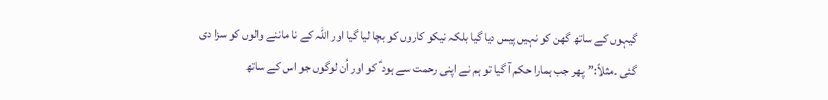گیہوں کے ساتھ گھن کو نہیں پیس دیا گیا بلکہ نیکو کاروں کو بچا لیا گیا اور اللہ کے نا ماننے والوں کو سزا دی گئی ۔مثلاً:”پھر جب ہمارا حکم آ گیا تو ہم نے اپنی رحمت سے ہود ؑ کو اور اُن لوگوں جو اس کے ساتھ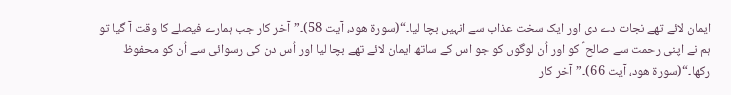ایمان لائے تھے نجات دے دی اور ایک سخت عذاب سے انہیں بچا لیا۔“(سورة ھود، آیت 58)۔”آخر کار جب ہمارے فیصلے کا وقت آ گیا تو ہم نے اپنی رحمت سے صالح ؑ کو اور اُن لوگوں کو جو اس کے ساتھ ایمان لائے تھے بچا لیا اور اُس دن کی رسوائی سے اُن کو محفوظ رکھا۔“(سورة ھود، آیت 66)۔”آخر کار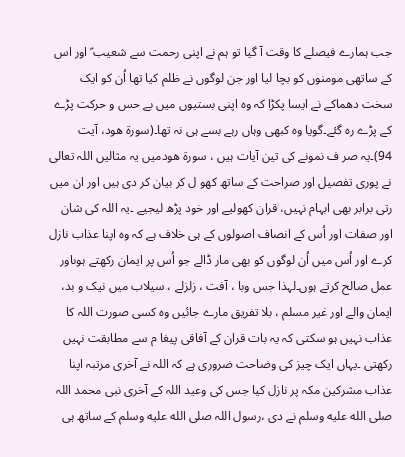جب ہمارے فیصلے کا وقت آ گیا تو ہم نے اپنی رحمت سے شعیب ؑ اور اس کے ساتھی مومنوں کو بچا لیا اور جن لوگوں نے ظلم کیا تھا اُن کو ایک سخت دھماکے نے ایسا پکڑا کہ وہ اپنی بستیوں میں بے حس و حرکت پڑے کے پڑے رہ گئے۔گویا وہ کبھی وہاں رہے بسے ہی نہ تھا۔(سورة ھود، آیت 94)۔یہ صر ف نمونے کی تین آیات ہیں ، سورة ھودمیں یہ مثالیں اللہ تعالی نے پوری تفصیل اور صراحت کے ساتھ کھو ل کر بیان کر دی ہیں اور ان میں رتی برابر بھی ابہام نہیں، قران کھولیے اور خود پڑھ لیجیے ۔یہ اللہ کی شان اور صفات اور اُس کے انصاف اصولوں کے ہی خلاف ہے کہ وہ اپنا عذاب نازل کرے اور اُس میں اُن لوگوں کو بھی مار ڈالے جو اُس پر ایمان رکھتے ہوںاور عمل صالح کرتے ہوں۔لہذا جس وبا ، آفت ، زلزلے ، سیلاب میں نیک و بد، ایمان والے اور غیر مسلم ، بلا تفریق مارے جائیں وہ کسی صورت اللہ کا عذاب نہیں ہو سکتی کہ یہ بات قران کے آفاقی پیغا م سے مطابقت نہیں رکھتی ۔یہاں ایک چیز کی وضاحت ضروری ہے کہ اللہ نے آخری مرتبہ اپنا عذاب مشرکین مکہ پر نازل کیا جس کی وعید اللہ کے آخری نبی محمد اللہ صلى الله عليه وسلم نے دی ،رسول اللہ صلى الله عليه وسلم کے ساتھ ہی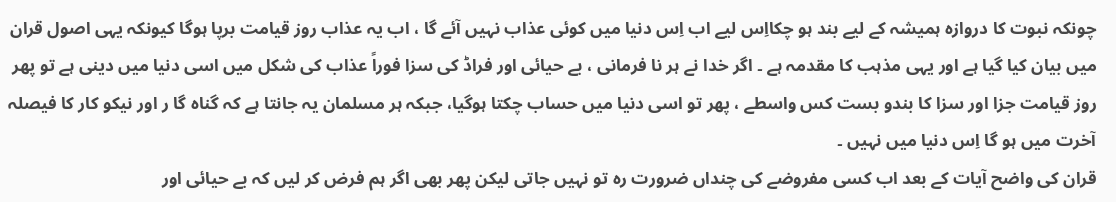چونکہ نبوت کا دروازہ ہمیشہ کے لیے بند ہو چکااِس لیے اب اِس دنیا میں کوئی عذاب نہیں آئے گا ، اب یہ عذاب روز قیامت برپا ہوگا کیونکہ یہی اصول قران میں بیان کیا گیا ہے اور یہی مذہب کا مقدمہ ہے ۔ اگر خدا نے ہر نا فرمانی ، بے حیائی اور فراڈ کی سزا فوراً عذاب کی شکل میں اسی دنیا میں دینی ہے تو پھر روز قیامت جزا اور سزا کا بندو بست کس واسطے ، پھر تو اسی دنیا میں حساب چکتا ہوگیا، جبکہ ہر مسلمان یہ جانتا ہے کہ گناہ گا ر اور نیکو کار کا فیصلہ آخرت میں ہو گا اِس دنیا میں نہیں ۔
قران کی واضح آیات کے بعد اب کسی مفروضے کی چنداں ضرورت رہ تو نہیں جاتی لیکن پھر بھی اگر ہم فرض کر لیں کہ بے حیائی اور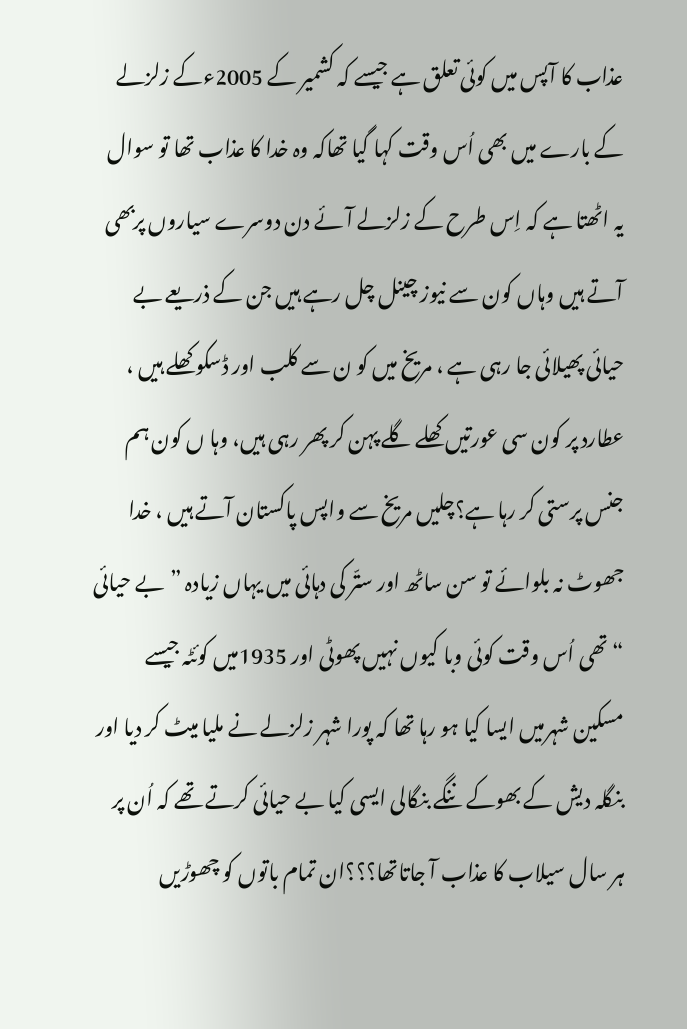عذاب کا آپس میں کوئی تعلق ہے جیسے کہ کشمیر کے 2005ءکے زلزلے کے بارے میں بھی اُس وقت کہا گیا تھاکہ وہ خدا کا عذاب تھا تو سوال یہ اٹھتا ہے کہ اِس طرح کے زلزلے آئے دن دوسرے سیاروں پربھی آتے ہیں وہاں کون سے نیوز چینل چل رہے ہیں جن کے ذریعے بے حیائی پھیلائی جا رہی ہے ، مریخ میں کو ن سے کلب اور ڈسکو کھلے ہیں ، عطارد پر کون سی عورتیں کھلے گلے پہن کر پھر رہی ہیں، وہا ں کون ہم جنس پرستی کر رہا ہے؟چلیں مریخ سے واپس پاکستان آتے ہیں ، خدا جھوٹ نہ بلوائے تو سن ساٹھ اور ستّر کی دہائی میں یہاں زیادہ ”بے حیائی “ تھی اُس وقت کوئی وبا کیوں نہیں پھوٹی اور 1935میں کوئٹہ جیسے مسکین شہرمیں ایسا کیا ہو رہا تھا کہ پورا شہر زلزلے نے ملیا میٹ کر دیا اور بنگلہ دیش کے بھوکے ننگے بنگالی ایسی کیا بے حیائی کرتے تھے کہ اُن پر ہر سال سیلاب کا عذاب آ جاتاتھا؟؟؟ان تمام باتوں کو چھوڑیں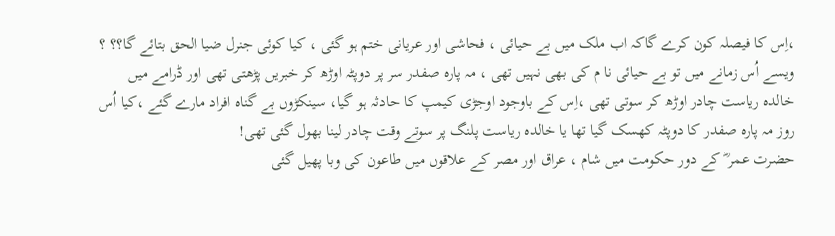،اِس کا فیصلہ کون کرے گاکہ اب ملک میں بے حیائی ، فحاشی اور عریانی ختم ہو گئی ، کیا کوئی جنرل ضیا الحق بتائے گا؟؟ ؟ ویسے اُس زمانے میں تو بے حیائی نا م کی بھی نہیں تھی ، مہ پارہ صفدر سر پر دوپٹہ اوڑھ کر خبریں پڑھتی تھی اور ڈرامے میں خالدہ ریاست چادر اوڑھ کر سوتی تھی ،اِس کے باوجود اوجڑی کیمپ کا حادثہ ہو گیا، سینکڑوں بے گناہ افراد مارے گئے ،کیا اُس روز مہ پارہ صفدر کا دوپٹہ کھسک گیا تھا یا خالدہ ریاست پلنگ پر سوتے وقت چادر لینا بھول گئی تھی!
حضرت عمر ؓ کے دور حکومت میں شام ، عراق اور مصر کے علاقوں میں طاعون کی وبا پھیل گئی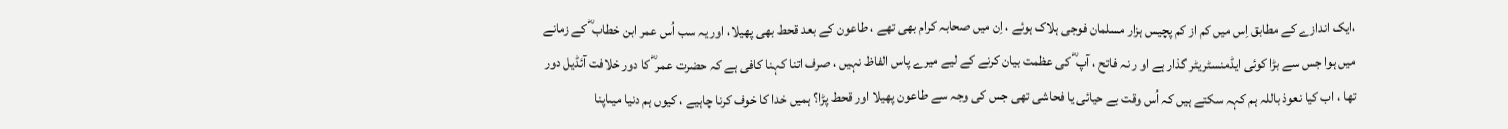،ایک اندازے کے مطابق اِس میں کم از کم پچیس ہزار مسلمان فوجی ہلاک ہوئے ، اِن میں صحابہ کرام بھی تھے ، طاعون کے بعد قحط بھی پھیلا، اور یہ سب اُس عمر ابن خطاب ؓ کے زمانے میں ہوا جس سے بڑا کوئی ایڈمنسٹریٹر گذار ہے او ر نہ فاتح ، آپ ؓ کی عظمت بیان کرنے کے لیے میرے پاس الفاظ نہیں ، صرف اتنا کہنا کافی ہے کہ حضرت عمر ؓ کا دور خلافت آئڈیل دور تھا ، اب کیا نعوذ باللہ ہم کہہ سکتے ہیں کہ اُس وقت بے حیائی یا فحاشی تھی جس کی وجہ سے طاعون پھیلا اور قحط پڑا؟ ہمیں خدا کا خوف کرنا چاہیے ، کیوں ہم دنیا میںاپنا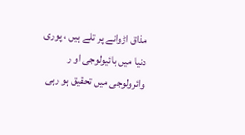مذاق اڑوانے پر تلے ہیں ، پوری دنیا میں بائیولوجی او ر وائرولوجی میں تحقیق ہو رہی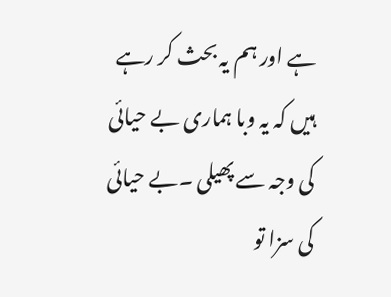ہے اور ہم یہ بحث کر رہے ہیں کہ یہ وبا ہماری بے حیائی کی وجہ سے پھیلی ۔بے حیائی کی سزا تو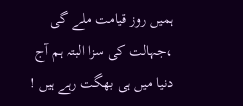ہمیں روز قیامت ملے گی ،جہالت کی سزا البتہ ہم آج دنیا میں ہی بھگت رہے ہیں !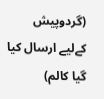(گردوپیش کےلیے ارسال کیا گیا کالم)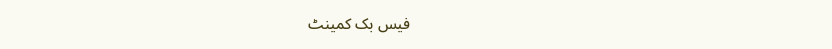فیس بک کمینٹ